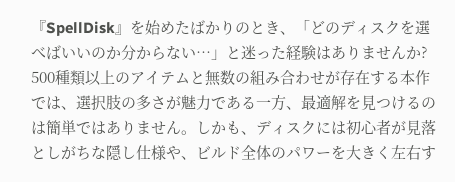『SpellDisk』を始めたばかりのとき、「どのディスクを選べばいいのか分からない…」と迷った経験はありませんか?
500種類以上のアイテムと無数の組み合わせが存在する本作では、選択肢の多さが魅力である一方、最適解を見つけるのは簡単ではありません。しかも、ディスクには初心者が見落としがちな隠し仕様や、ビルド全体のパワーを大きく左右す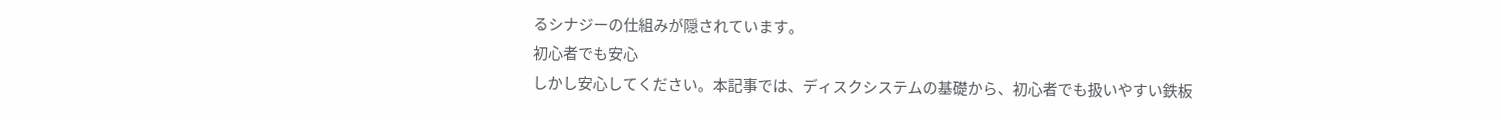るシナジーの仕組みが隠されています。
初心者でも安心
しかし安心してください。本記事では、ディスクシステムの基礎から、初心者でも扱いやすい鉄板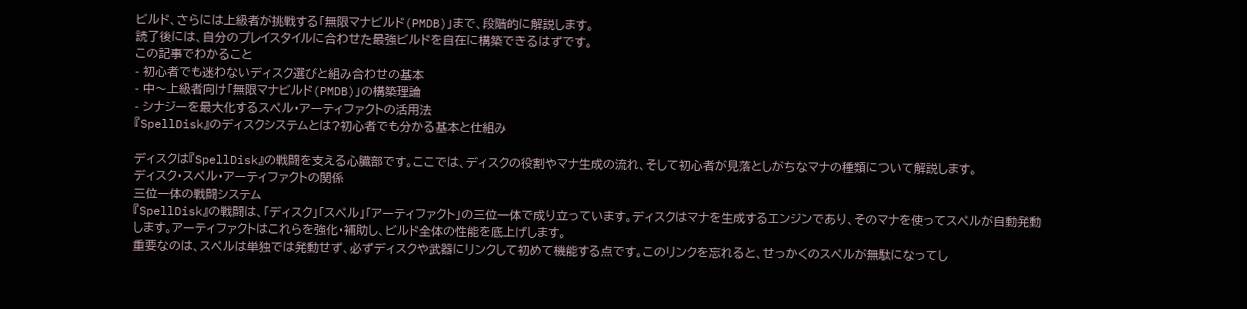ビルド、さらには上級者が挑戦する「無限マナビルド(PMDB)」まで、段階的に解説します。
読了後には、自分のプレイスタイルに合わせた最強ビルドを自在に構築できるはずです。
この記事でわかること
- 初心者でも迷わないディスク選びと組み合わせの基本
- 中〜上級者向け「無限マナビルド(PMDB)」の構築理論
- シナジーを最大化するスペル・アーティファクトの活用法
『SpellDisk』のディスクシステムとは?初心者でも分かる基本と仕組み

ディスクは『SpellDisk』の戦闘を支える心臓部です。ここでは、ディスクの役割やマナ生成の流れ、そして初心者が見落としがちなマナの種類について解説します。
ディスク・スペル・アーティファクトの関係
三位一体の戦闘システム
『SpellDisk』の戦闘は、「ディスク」「スペル」「アーティファクト」の三位一体で成り立っています。ディスクはマナを生成するエンジンであり、そのマナを使ってスペルが自動発動します。アーティファクトはこれらを強化・補助し、ビルド全体の性能を底上げします。
重要なのは、スペルは単独では発動せず、必ずディスクや武器にリンクして初めて機能する点です。このリンクを忘れると、せっかくのスペルが無駄になってし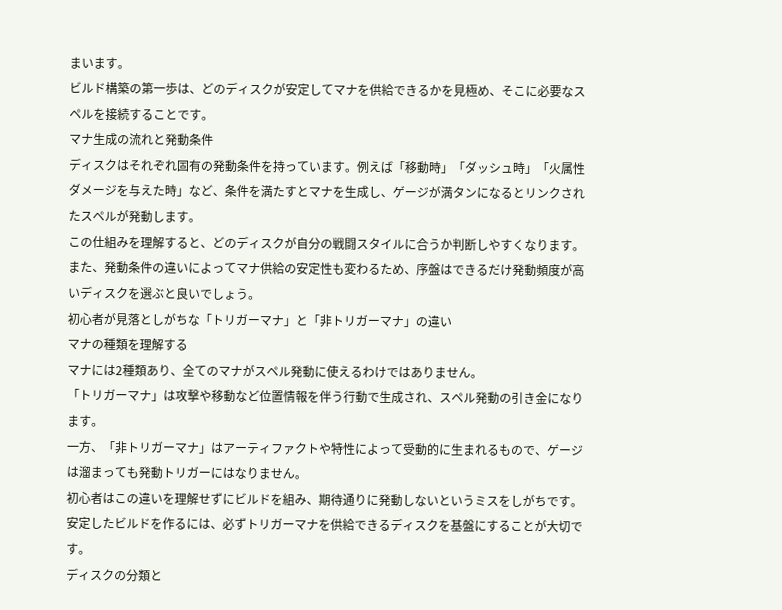まいます。
ビルド構築の第一歩は、どのディスクが安定してマナを供給できるかを見極め、そこに必要なスペルを接続することです。
マナ生成の流れと発動条件
ディスクはそれぞれ固有の発動条件を持っています。例えば「移動時」「ダッシュ時」「火属性ダメージを与えた時」など、条件を満たすとマナを生成し、ゲージが満タンになるとリンクされたスペルが発動します。
この仕組みを理解すると、どのディスクが自分の戦闘スタイルに合うか判断しやすくなります。また、発動条件の違いによってマナ供給の安定性も変わるため、序盤はできるだけ発動頻度が高いディスクを選ぶと良いでしょう。
初心者が見落としがちな「トリガーマナ」と「非トリガーマナ」の違い
マナの種類を理解する
マナには2種類あり、全てのマナがスペル発動に使えるわけではありません。
「トリガーマナ」は攻撃や移動など位置情報を伴う行動で生成され、スペル発動の引き金になります。
一方、「非トリガーマナ」はアーティファクトや特性によって受動的に生まれるもので、ゲージは溜まっても発動トリガーにはなりません。
初心者はこの違いを理解せずにビルドを組み、期待通りに発動しないというミスをしがちです。安定したビルドを作るには、必ずトリガーマナを供給できるディスクを基盤にすることが大切です。
ディスクの分類と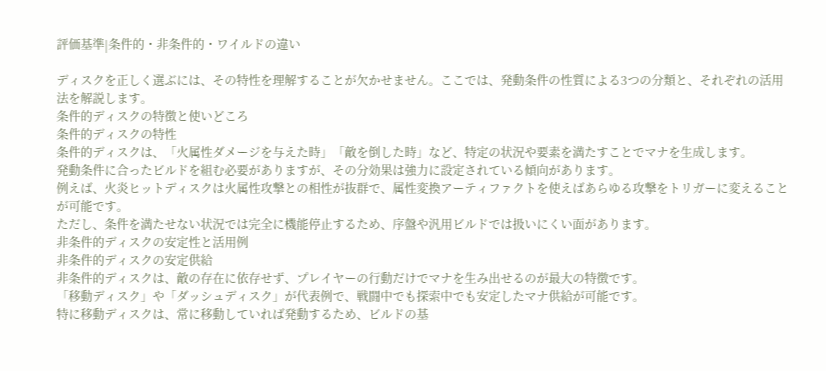評価基準|条件的・非条件的・ワイルドの違い

ディスクを正しく選ぶには、その特性を理解することが欠かせません。ここでは、発動条件の性質による3つの分類と、それぞれの活用法を解説します。
条件的ディスクの特徴と使いどころ
条件的ディスクの特性
条件的ディスクは、「火属性ダメージを与えた時」「敵を倒した時」など、特定の状況や要素を満たすことでマナを生成します。
発動条件に合ったビルドを組む必要がありますが、その分効果は強力に設定されている傾向があります。
例えば、火炎ヒットディスクは火属性攻撃との相性が抜群で、属性変換アーティファクトを使えばあらゆる攻撃をトリガーに変えることが可能です。
ただし、条件を満たせない状況では完全に機能停止するため、序盤や汎用ビルドでは扱いにくい面があります。
非条件的ディスクの安定性と活用例
非条件的ディスクの安定供給
非条件的ディスクは、敵の存在に依存せず、プレイヤーの行動だけでマナを生み出せるのが最大の特徴です。
「移動ディスク」や「ダッシュディスク」が代表例で、戦闘中でも探索中でも安定したマナ供給が可能です。
特に移動ディスクは、常に移動していれば発動するため、ビルドの基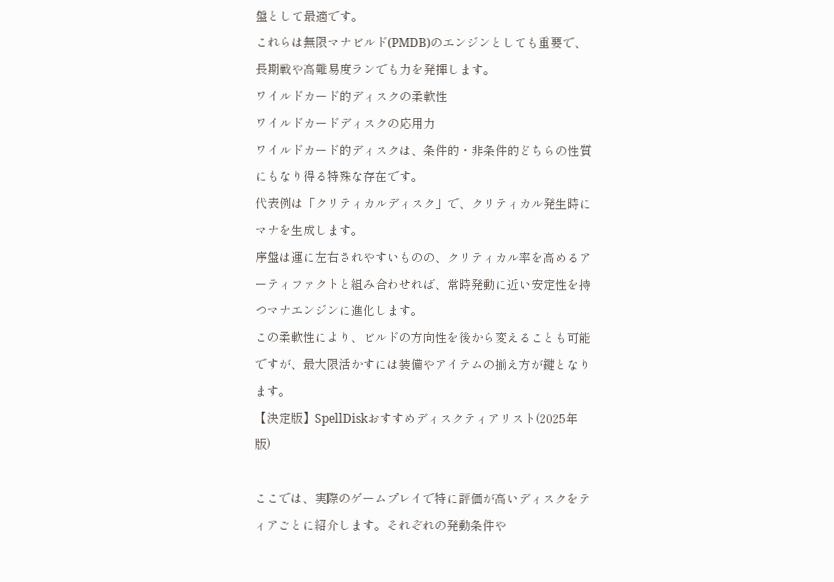盤として最適です。
これらは無限マナビルド(PMDB)のエンジンとしても重要で、長期戦や高難易度ランでも力を発揮します。
ワイルドカード的ディスクの柔軟性
ワイルドカードディスクの応用力
ワイルドカード的ディスクは、条件的・非条件的どちらの性質にもなり得る特殊な存在です。
代表例は「クリティカルディスク」で、クリティカル発生時にマナを生成します。
序盤は運に左右されやすいものの、クリティカル率を高めるアーティファクトと組み合わせれば、常時発動に近い安定性を持つマナエンジンに進化します。
この柔軟性により、ビルドの方向性を後から変えることも可能ですが、最大限活かすには装備やアイテムの揃え方が鍵となります。
【決定版】SpellDiskおすすめディスクティアリスト(2025年版)

ここでは、実際のゲームプレイで特に評価が高いディスクをティアごとに紹介します。それぞれの発動条件や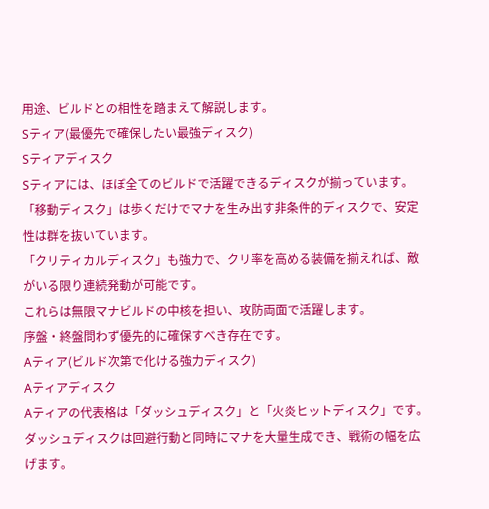用途、ビルドとの相性を踏まえて解説します。
Sティア(最優先で確保したい最強ディスク)
Sティアディスク
Sティアには、ほぼ全てのビルドで活躍できるディスクが揃っています。
「移動ディスク」は歩くだけでマナを生み出す非条件的ディスクで、安定性は群を抜いています。
「クリティカルディスク」も強力で、クリ率を高める装備を揃えれば、敵がいる限り連続発動が可能です。
これらは無限マナビルドの中核を担い、攻防両面で活躍します。
序盤・終盤問わず優先的に確保すべき存在です。
Aティア(ビルド次第で化ける強力ディスク)
Aティアディスク
Aティアの代表格は「ダッシュディスク」と「火炎ヒットディスク」です。
ダッシュディスクは回避行動と同時にマナを大量生成でき、戦術の幅を広げます。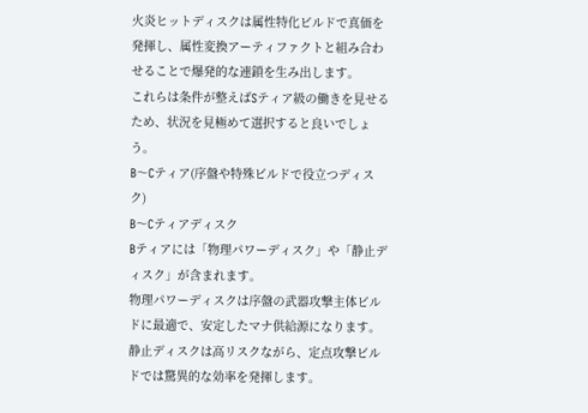火炎ヒットディスクは属性特化ビルドで真価を発揮し、属性変換アーティファクトと組み合わせることで爆発的な連鎖を生み出します。
これらは条件が整えばSティア級の働きを見せるため、状況を見極めて選択すると良いでしょう。
B〜Cティア(序盤や特殊ビルドで役立つディスク)
B〜Cティアディスク
Bティアには「物理パワーディスク」や「静止ディスク」が含まれます。
物理パワーディスクは序盤の武器攻撃主体ビルドに最適で、安定したマナ供給源になります。
静止ディスクは高リスクながら、定点攻撃ビルドでは驚異的な効率を発揮します。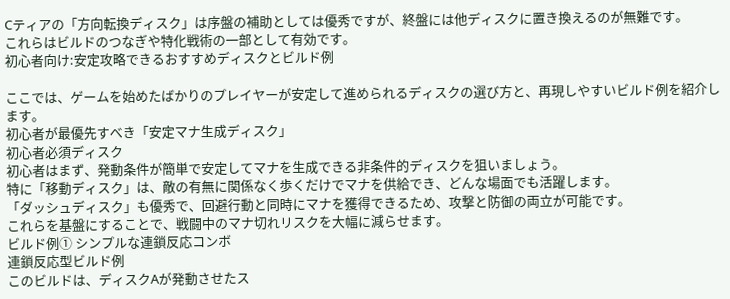Cティアの「方向転換ディスク」は序盤の補助としては優秀ですが、終盤には他ディスクに置き換えるのが無難です。
これらはビルドのつなぎや特化戦術の一部として有効です。
初心者向け:安定攻略できるおすすめディスクとビルド例

ここでは、ゲームを始めたばかりのプレイヤーが安定して進められるディスクの選び方と、再現しやすいビルド例を紹介します。
初心者が最優先すべき「安定マナ生成ディスク」
初心者必須ディスク
初心者はまず、発動条件が簡単で安定してマナを生成できる非条件的ディスクを狙いましょう。
特に「移動ディスク」は、敵の有無に関係なく歩くだけでマナを供給でき、どんな場面でも活躍します。
「ダッシュディスク」も優秀で、回避行動と同時にマナを獲得できるため、攻撃と防御の両立が可能です。
これらを基盤にすることで、戦闘中のマナ切れリスクを大幅に減らせます。
ビルド例① シンプルな連鎖反応コンボ
連鎖反応型ビルド例
このビルドは、ディスクAが発動させたス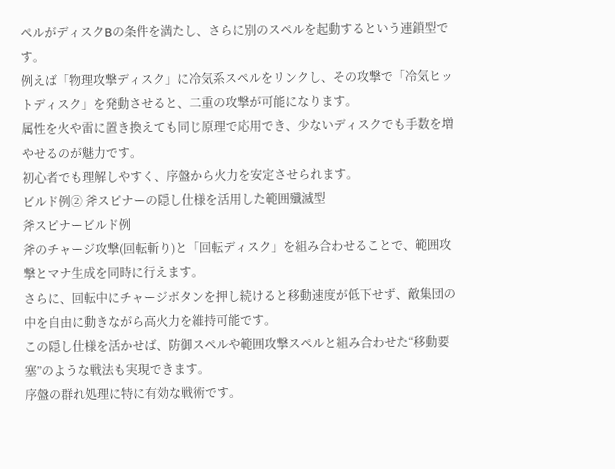ペルがディスクBの条件を満たし、さらに別のスペルを起動するという連鎖型です。
例えば「物理攻撃ディスク」に冷気系スペルをリンクし、その攻撃で「冷気ヒットディスク」を発動させると、二重の攻撃が可能になります。
属性を火や雷に置き換えても同じ原理で応用でき、少ないディスクでも手数を増やせるのが魅力です。
初心者でも理解しやすく、序盤から火力を安定させられます。
ビルド例② 斧スピナーの隠し仕様を活用した範囲殲滅型
斧スピナービルド例
斧のチャージ攻撃(回転斬り)と「回転ディスク」を組み合わせることで、範囲攻撃とマナ生成を同時に行えます。
さらに、回転中にチャージボタンを押し続けると移動速度が低下せず、敵集団の中を自由に動きながら高火力を維持可能です。
この隠し仕様を活かせば、防御スペルや範囲攻撃スペルと組み合わせた“移動要塞”のような戦法も実現できます。
序盤の群れ処理に特に有効な戦術です。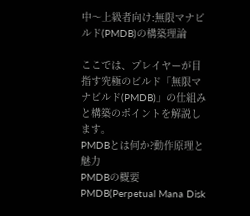中〜上級者向け:無限マナビルド(PMDB)の構築理論

ここでは、プレイヤーが目指す究極のビルド「無限マナビルド(PMDB)」の仕組みと構築のポイントを解説します。
PMDBとは何か?動作原理と魅力
PMDBの概要
PMDB(Perpetual Mana Disk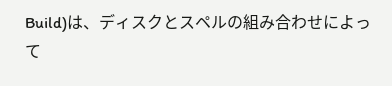Build)は、ディスクとスペルの組み合わせによって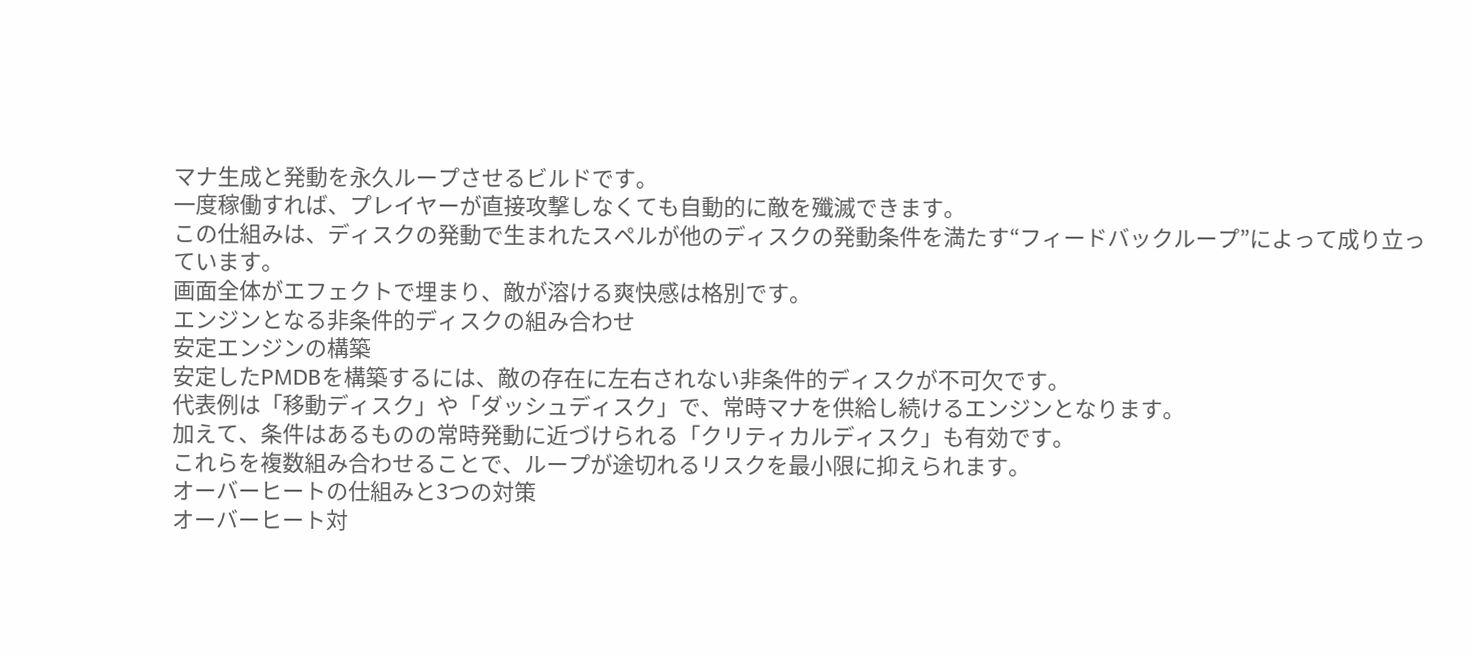マナ生成と発動を永久ループさせるビルドです。
一度稼働すれば、プレイヤーが直接攻撃しなくても自動的に敵を殲滅できます。
この仕組みは、ディスクの発動で生まれたスペルが他のディスクの発動条件を満たす“フィードバックループ”によって成り立っています。
画面全体がエフェクトで埋まり、敵が溶ける爽快感は格別です。
エンジンとなる非条件的ディスクの組み合わせ
安定エンジンの構築
安定したPMDBを構築するには、敵の存在に左右されない非条件的ディスクが不可欠です。
代表例は「移動ディスク」や「ダッシュディスク」で、常時マナを供給し続けるエンジンとなります。
加えて、条件はあるものの常時発動に近づけられる「クリティカルディスク」も有効です。
これらを複数組み合わせることで、ループが途切れるリスクを最小限に抑えられます。
オーバーヒートの仕組みと3つの対策
オーバーヒート対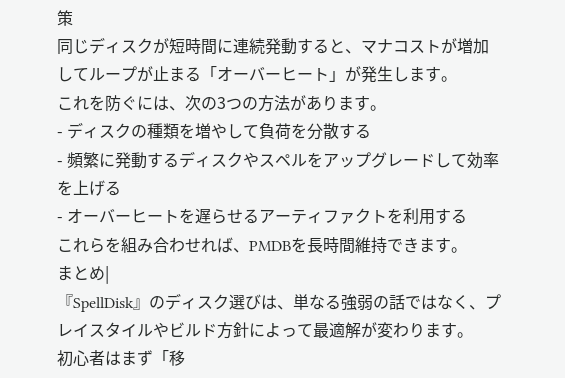策
同じディスクが短時間に連続発動すると、マナコストが増加してループが止まる「オーバーヒート」が発生します。
これを防ぐには、次の3つの方法があります。
- ディスクの種類を増やして負荷を分散する
- 頻繁に発動するディスクやスペルをアップグレードして効率を上げる
- オーバーヒートを遅らせるアーティファクトを利用する
これらを組み合わせれば、PMDBを長時間維持できます。
まとめ|
『SpellDisk』のディスク選びは、単なる強弱の話ではなく、プレイスタイルやビルド方針によって最適解が変わります。
初心者はまず「移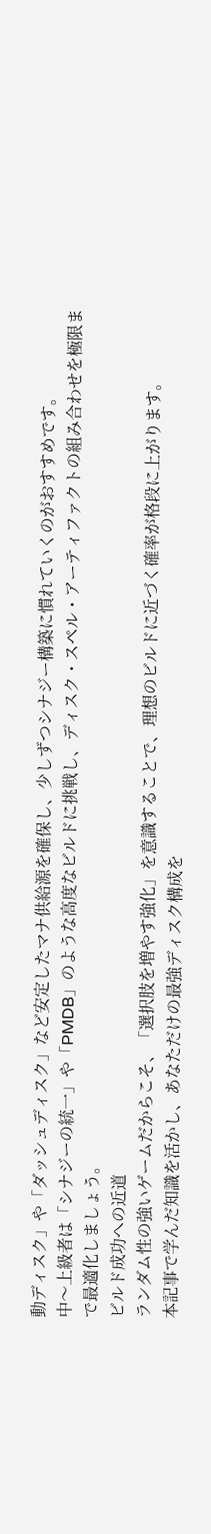動ディスク」や「ダッシュディスク」など安定したマナ供給源を確保し、少しずつシナジー構築に慣れていくのがおすすめです。
中〜上級者は「シナジーの統一」や「PMDB」のような高度なビルドに挑戦し、ディスク・スペル・アーティファクトの組み合わせを極限まで最適化しましょう。
ビルド成功への近道
ランダム性の強いゲームだからこそ、「選択肢を増やす強化」を意識することで、理想のビルドに近づく確率が格段に上がります。
本記事で学んだ知識を活かし、あなただけの最強ディスク構成を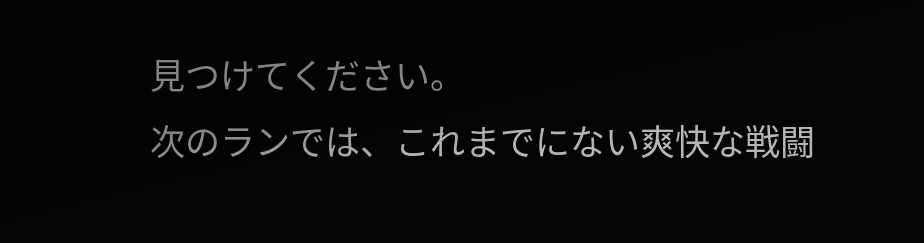見つけてください。
次のランでは、これまでにない爽快な戦闘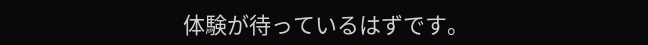体験が待っているはずです。